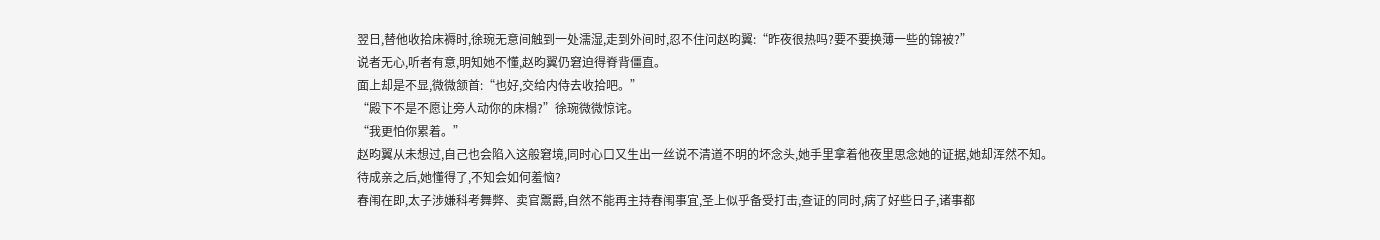翌日,替他收拾床褥时,徐琬无意间触到一处濡湿,走到外间时,忍不住问赵昀翼:“昨夜很热吗?要不要换薄一些的锦被?”
说者无心,听者有意,明知她不懂,赵昀翼仍窘迫得脊背僵直。
面上却是不显,微微颔首:“也好,交给内侍去收拾吧。”
“殿下不是不愿让旁人动你的床榻?”徐琬微微惊诧。
“我更怕你累着。”
赵昀翼从未想过,自己也会陷入这般窘境,同时心口又生出一丝说不清道不明的坏念头,她手里拿着他夜里思念她的证据,她却浑然不知。
待成亲之后,她懂得了,不知会如何羞恼?
春闱在即,太子涉嫌科考舞弊、卖官鬻爵,自然不能再主持春闱事宜,圣上似乎备受打击,查证的同时,病了好些日子,诸事都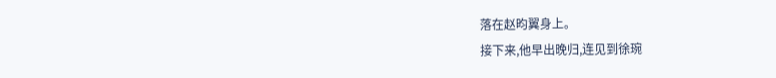落在赵昀翼身上。
接下来,他早出晚归,连见到徐琬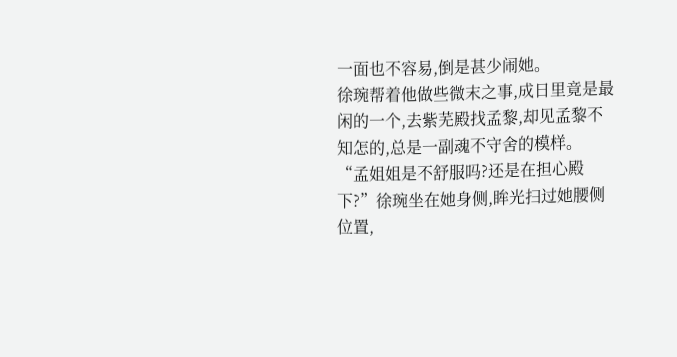一面也不容易,倒是甚少闹她。
徐琬帮着他做些微末之事,成日里竟是最闲的一个,去紫芜殿找孟黎,却见孟黎不知怎的,总是一副魂不守舍的模样。
“孟姐姐是不舒服吗?还是在担心殿下?”徐琬坐在她身侧,眸光扫过她腰侧位置,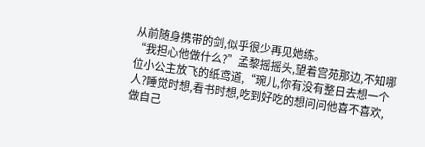从前随身携带的剑,似乎很少再见她练。
“我担心他做什么?”孟黎摇摇头,望着宫苑那边,不知哪位小公主放飞的纸鸢道,“琬儿,你有没有整日去想一个人?睡觉时想,看书时想,吃到好吃的想问问他喜不喜欢,做自己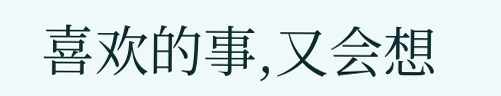喜欢的事,又会想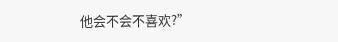他会不会不喜欢?”